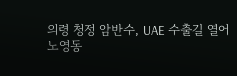의령 청정 암반수, UAE 수출길 열어
노영동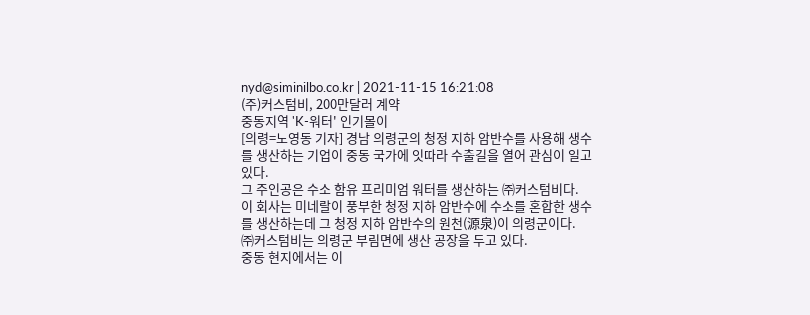nyd@siminilbo.co.kr | 2021-11-15 16:21:08
(주)커스텀비, 200만달러 계약
중동지역 'K-워터' 인기몰이
[의령=노영동 기자] 경남 의령군의 청정 지하 암반수를 사용해 생수를 생산하는 기업이 중동 국가에 잇따라 수출길을 열어 관심이 일고 있다.
그 주인공은 수소 함유 프리미엄 워터를 생산하는 ㈜커스텀비다.
이 회사는 미네랄이 풍부한 청정 지하 암반수에 수소를 혼합한 생수를 생산하는데 그 청정 지하 암반수의 원천(源泉)이 의령군이다.
㈜커스텀비는 의령군 부림면에 생산 공장을 두고 있다.
중동 현지에서는 이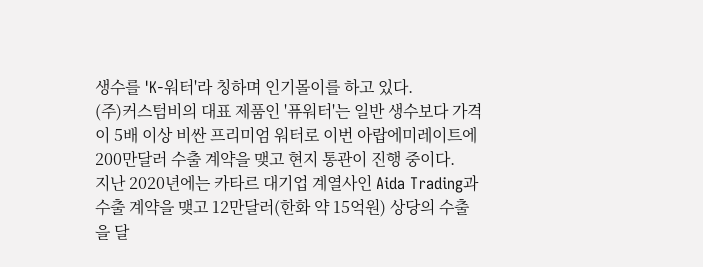생수를 'K-워터'라 칭하며 인기몰이를 하고 있다.
(주)커스텀비의 대표 제품인 '퓨워터'는 일반 생수보다 가격이 5배 이상 비싼 프리미엄 워터로 이번 아랍에미레이트에 200만달러 수출 계약을 맺고 현지 통관이 진행 중이다.
지난 2020년에는 카타르 대기업 계열사인 Aida Trading과 수출 계약을 맺고 12만달러(한화 약 15억원) 상당의 수출을 달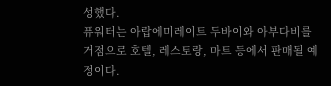성했다.
퓨워터는 아랍에미레이트 두바이와 아부다비를 거점으로 호텔, 레스토랑, 마트 등에서 판매될 예정이다.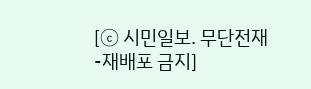[ⓒ 시민일보. 무단전재-재배포 금지]